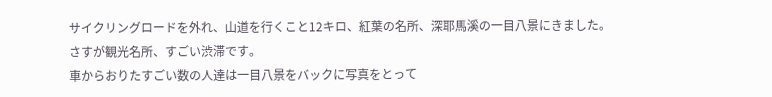サイクリングロードを外れ、山道を行くこと12キロ、紅葉の名所、深耶馬溪の一目八景にきました。
さすが観光名所、すごい渋滞です。
車からおりたすごい数の人達は一目八景をバックに写真をとって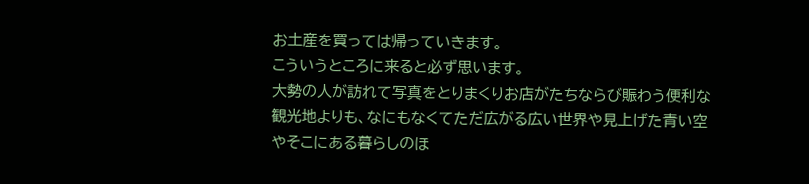お土産を買っては帰っていきます。
こういうところに来ると必ず思います。
大勢の人が訪れて写真をとりまくりお店がたちならび賑わう便利な観光地よりも、なにもなくてただ広がる広い世界や見上げた青い空やそこにある暮らしのほ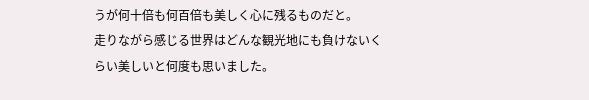うが何十倍も何百倍も美しく心に残るものだと。
走りながら感じる世界はどんな観光地にも負けないくらい美しいと何度も思いました。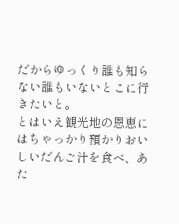だからゆっくり誰も知らない誰もいないとこに行きたいと。
とはいえ観光地の恩恵にはちゃっかり預かりおいしいだんご汁を食べ、あた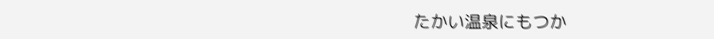たかい温泉にもつか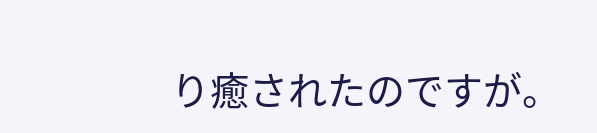り癒されたのですが。